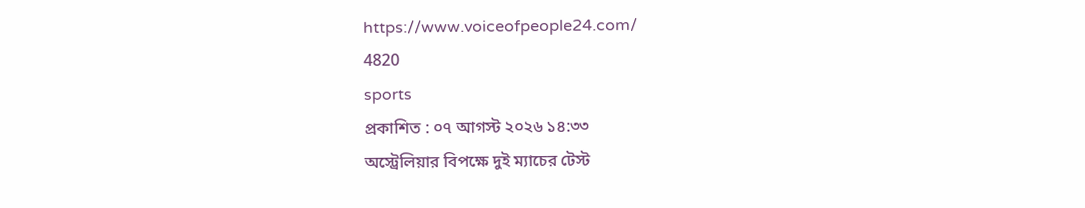https://www.voiceofpeople24.com/
4820
sports
প্রকাশিত : ০৭ আগস্ট ২০২৬ ১৪:৩৩
অস্ট্রেলিয়ার বিপক্ষে দুই ম্যাচের টেস্ট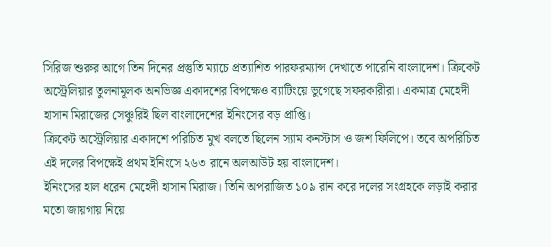সিরিজ শুরুর আগে তিন দিনের প্রস্তুতি ম্যাচে প্রত্যাশিত পারফরম্যান্স দেখাতে পারেনি বাংলাদেশ। ক্রিকেট অস্ট্রেলিয়ার তুলনামূলক অনভিজ্ঞ একাদশের বিপক্ষেও ব্যাটিংয়ে ভুগেছে সফরকারীরা। একমাত্র মেহেদী হাসান মিরাজের সেঞ্চুরিই ছিল বাংলাদেশের ইনিংসের বড় প্রাপ্তি।
ক্রিকেট অস্ট্রেলিয়ার একাদশে পরিচিত মুখ বলতে ছিলেন স্যাম কনস্টাস ও জশ ফিলিপে। তবে অপরিচিত এই দলের বিপক্ষেই প্রথম ইনিংসে ২৬৩ রানে অলআউট হয় বাংলাদেশ।
ইনিংসের হাল ধরেন মেহেদী হাসান মিরাজ। তিনি অপরাজিত ১০৯ রান করে দলের সংগ্রহকে লড়াই করার মতো জায়গায় নিয়ে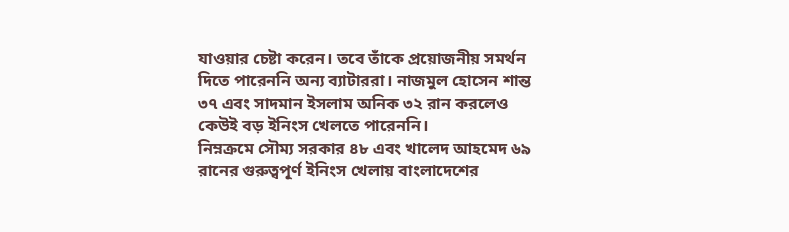যাওয়ার চেষ্টা করেন। তবে তাঁকে প্রয়োজনীয় সমর্থন দিতে পারেননি অন্য ব্যাটাররা। নাজমুল হোসেন শান্ত ৩৭ এবং সাদমান ইসলাম অনিক ৩২ রান করলেও কেউই বড় ইনিংস খেলতে পারেননি।
নিম্নক্রমে সৌম্য সরকার ৪৮ এবং খালেদ আহমেদ ৬৯ রানের গুরুত্বপূর্ণ ইনিংস খেলায় বাংলাদেশের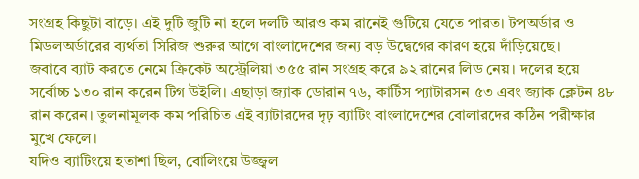সংগ্রহ কিছুটা বাড়ে। এই দুটি জুটি না হলে দলটি আরও কম রানেই গুটিয়ে যেতে পারত। টপঅর্ডার ও মিডলঅর্ডারের ব্যর্থতা সিরিজ শুরুর আগে বাংলাদেশের জন্য বড় উদ্বেগের কারণ হয়ে দাঁড়িয়েছে।
জবাবে ব্যাট করতে নেমে ক্রিকেট অস্ট্রেলিয়া ৩৫৫ রান সংগ্রহ করে ৯২ রানের লিড নেয়। দলের হয়ে সর্বোচ্চ ১৩০ রান করেন টিগ উইলি। এছাড়া জ্যাক ডোরান ৭৬, কার্টিস প্যাটারসন ৫৩ এবং জ্যাক ক্লেটন ৪৮ রান করেন। তুলনামূলক কম পরিচিত এই ব্যাটারদের দৃঢ় ব্যাটিং বাংলাদেশের বোলারদের কঠিন পরীক্ষার মুখে ফেলে।
যদিও ব্যাটিংয়ে হতাশা ছিল, বোলিংয়ে উজ্জ্বল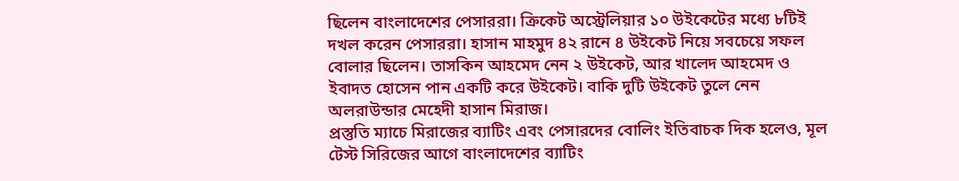ছিলেন বাংলাদেশের পেসাররা। ক্রিকেট অস্ট্রেলিয়ার ১০ উইকেটের মধ্যে ৮টিই দখল করেন পেসাররা। হাসান মাহমুদ ৪২ রানে ৪ উইকেট নিয়ে সবচেয়ে সফল বোলার ছিলেন। তাসকিন আহমেদ নেন ২ উইকেট, আর খালেদ আহমেদ ও ইবাদত হোসেন পান একটি করে উইকেট। বাকি দুটি উইকেট তুলে নেন অলরাউন্ডার মেহেদী হাসান মিরাজ।
প্রস্তুতি ম্যাচে মিরাজের ব্যাটিং এবং পেসারদের বোলিং ইতিবাচক দিক হলেও, মূল টেস্ট সিরিজের আগে বাংলাদেশের ব্যাটিং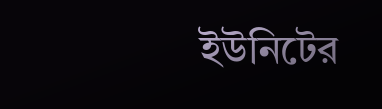ইউনিটের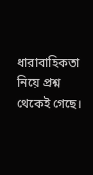ধারাবাহিকতা নিয়ে প্রশ্ন থেকেই গেছে।